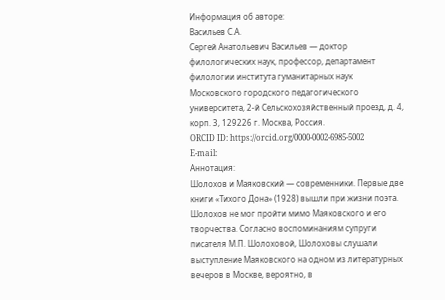Информация об авторе:
Васильев С.А.
Сергей Анатольевич Васильев — доктор филологических наук, профессор, департамент филологии института гуманитарных наук Московского городского педагогического университета, 2-й Сельскохозяйственный проезд, д. 4, корп. 3, 129226 г. Москва, Россия.
ORCID ID: https://orcid.org/0000-0002-6985-5002
E-mail:
Аннотация:
Шолохов и Маяковский — современники. Первые две книги «Тихого Дона» (1928) вышли при жизни поэта. Шолохов не мог пройти мимо Маяковского и его творчества. Согласно воспоминаниям супруги писателя М.П. Шолоховой, Шолоховы слушали выступление Маяковского на одном из литературных вечеров в Москве, вероятно, в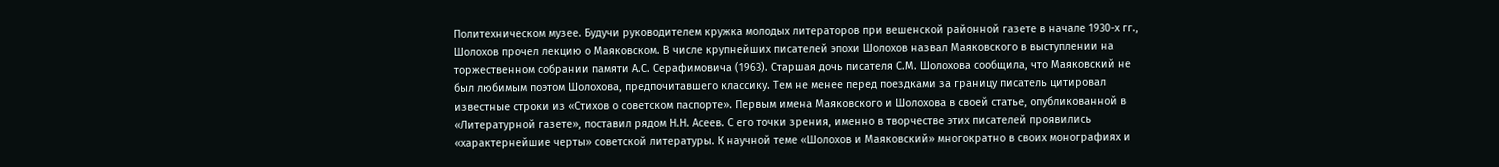Политехническом музее. Будучи руководителем кружка молодых литераторов при вешенской районной газете в начале 1930-х гг., Шолохов прочел лекцию о Маяковском. В числе крупнейших писателей эпохи Шолохов назвал Маяковского в выступлении на торжественном собрании памяти А.С. Серафимовича (1963). Старшая дочь писателя С.М. Шолохова сообщила, что Маяковский не был любимым поэтом Шолохова, предпочитавшего классику. Тем не менее перед поездками за границу писатель цитировал известные строки из «Стихов о советском паспорте». Первым имена Маяковского и Шолохова в своей статье, опубликованной в «Литературной газете», поставил рядом Н.Н. Асеев. С его точки зрения, именно в творчестве этих писателей проявились «характернейшие черты» советской литературы. К научной теме «Шолохов и Маяковский» многократно в своих монографиях и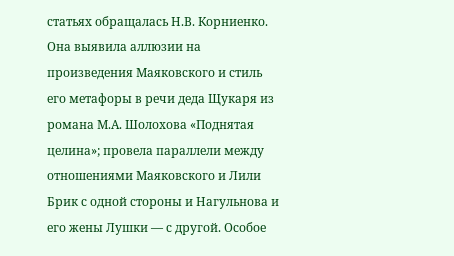статьях обращалась Н.В. Корниенко. Она выявила аллюзии на произведения Маяковского и стиль его метафоры в речи деда Щукаря из романа М.А. Шолохова «Поднятая целина»; провела параллели между отношениями Маяковского и Лили Брик с одной стороны и Нагульнова и его жены Лушки — с другой. Особое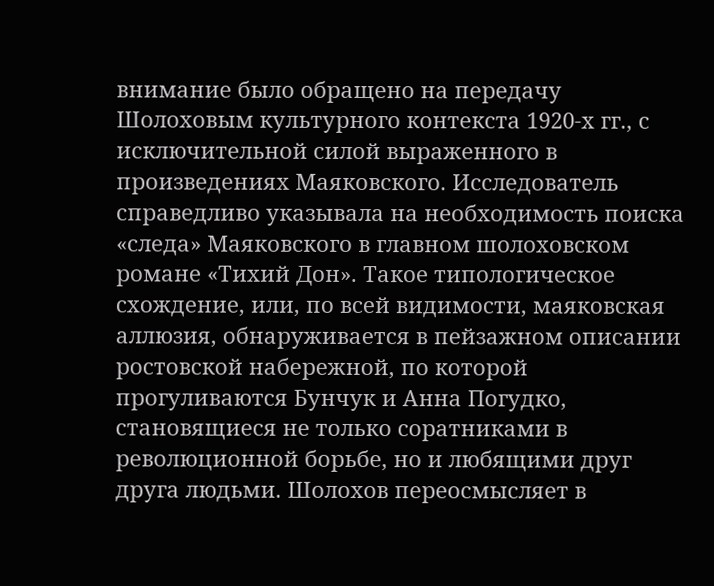внимание было обращено на передачу Шолоховым культурного контекста 1920-х гг., с исключительной силой выраженного в произведениях Маяковского. Исследователь справедливо указывала на необходимость поиска «следа» Маяковского в главном шолоховском романе «Тихий Дон». Такое типологическое схождение, или, по всей видимости, маяковская аллюзия, обнаруживается в пейзажном описании ростовской набережной, по которой прогуливаются Бунчук и Анна Погудко, становящиеся не только соратниками в революционной борьбе, но и любящими друг друга людьми. Шолохов переосмысляет в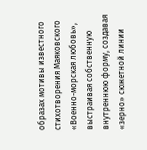образах мотивы известного стихотворения Маяковского «Военно-морская любовь», выстраивая собственную внутреннюю форму, создавая «зерно» сюжетной линии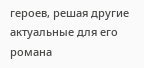героев, решая другие актуальные для его романа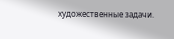художественные задачи.